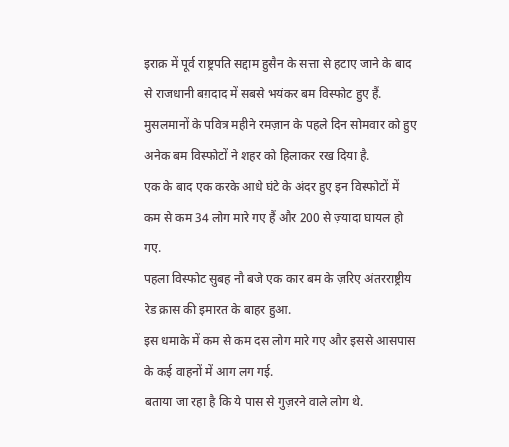इराक़ में पूर्व राष्ट्रपति सद्दाम हुसैन के सत्ता से हटाए जाने के बाद से राजधानी बग़दाद में सबसे भयंकर बम विस्फोट हुए हैं.
मुसलमानों के पवित्र महीने रमज़ान के पहले दिन सोमवार को हुए अनेक बम विस्फोटों ने शहर को हिलाकर रख दिया है.
एक के बाद एक करके आधे घंटे के अंदर हुए इन विस्फोटों में कम से कम 34 लोग मारे गए हैं और 200 से ज़्यादा घायल हो गए.
पहला विस्फोट सुबह नौ बजे एक कार बम के ज़रिए अंतरराष्ट्रीय रेड क्रास की इमारत के बाहर हुआ.
इस धमाके में कम से कम दस लोग मारे गए और इससे आसपास के कई वाहनों में आग लग गई.
बताया जा रहा है कि ये पास से गुज़रने वाले लोग थे.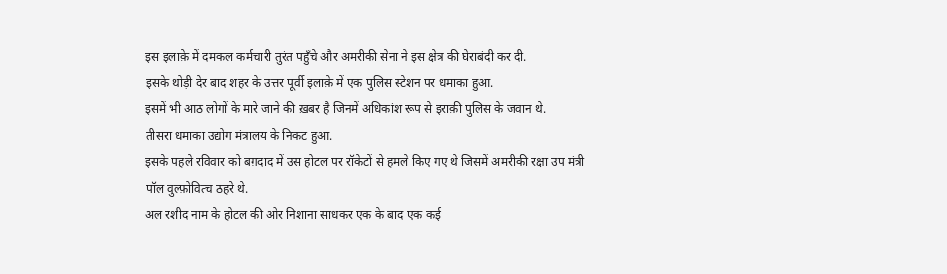इस इलाक़े में दमकल कर्मचारी तुरंत पहुँचे और अमरीकी सेना ने इस क्षेत्र की घेराबंदी कर दी.
इसके थोड़ी देर बाद शहर के उत्तर पूर्वी इलाक़े में एक पुलिस स्टेशन पर धमाका हुआ.
इसमें भी आठ लोगों के मारे जाने की ख़बर है जिनमें अधिकांश रूप से इराक़ी पुलिस के जवान थे.
तीसरा धमाका उद्योग मंत्रालय के निकट हुआ.
इसके पहले रविवार को बग़दाद में उस होटल पर रॉकेटों से हमले किए गए थे जिसमें अमरीकी रक्षा उप मंत्री पॉल वुल्फ़ोवित्च ठहरे थे.
अल रशीद नाम के होटल की ओर निशाना साधकर एक के बाद एक कई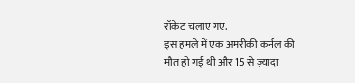रॉकेट चलाए गए.
इस हमले में एक अमरीकी कर्नल की मौत हो गई थी और 15 से ज़्यादा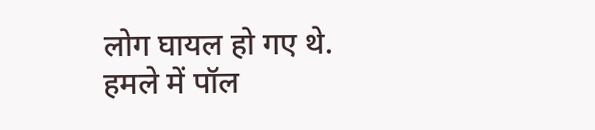लोग घायल हो गए थे.
हमले में पॉल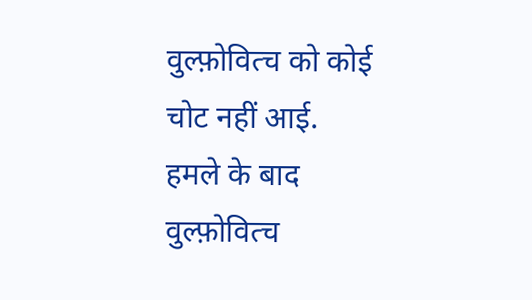वुल्फ़ोवित्च को कोई चोट नहीं आई.
हमले के बाद वुल्फ़ोवित्च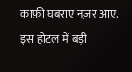काफ़ी घबराए नज़र आए.
इस होटल में बड़ी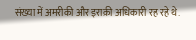संख्या में अमरीकी और इराक़ी अधिकारी रह रहे थे.